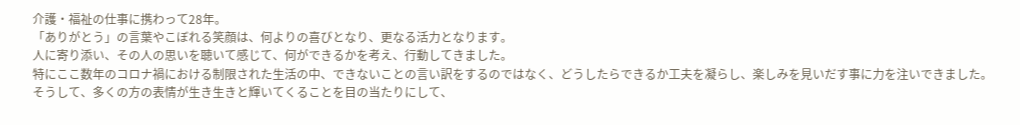介護・福祉の仕事に携わって28年。
「ありがとう」の言葉やこぼれる笑顔は、何よりの喜びとなり、更なる活力となります。
人に寄り添い、その人の思いを聴いて感じて、何ができるかを考え、行動してきました。
特にここ数年のコロナ禍における制限された生活の中、できないことの言い訳をするのではなく、どうしたらできるか工夫を凝らし、楽しみを見いだす事に力を注いできました。
そうして、多くの方の表情が生き生きと輝いてくることを目の当たりにして、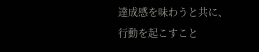達成感を味わうと共に、行動を起こすこと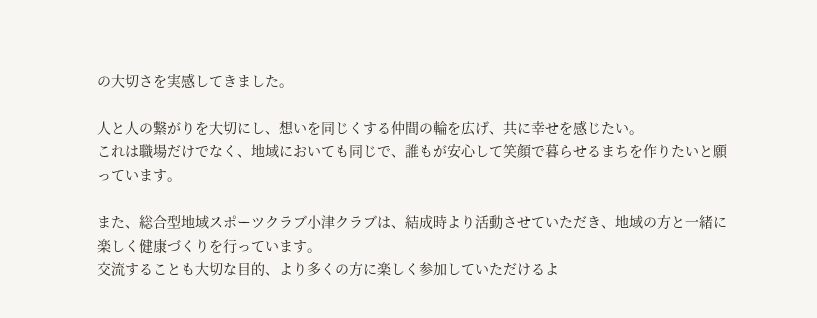の大切さを実感してきました。

人と人の繋がりを大切にし、想いを同じくする仲間の輪を広げ、共に幸せを感じたい。
これは職場だけでなく、地域においても同じで、誰もが安心して笑顔で暮らせるまちを作りたいと願っています。

また、総合型地域スポーツクラブ小津クラブは、結成時より活動させていただき、地域の方と一緒に楽しく健康づくりを行っています。
交流することも大切な目的、より多くの方に楽しく参加していただけるよ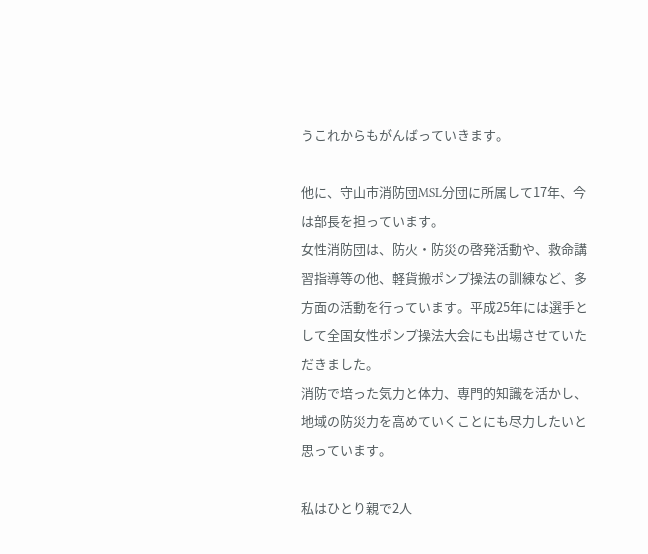うこれからもがんばっていきます。

他に、守山市消防団MSL分団に所属して17年、今は部長を担っています。
女性消防団は、防火・防災の啓発活動や、救命講習指導等の他、軽貨搬ポンプ操法の訓練など、多方面の活動を行っています。平成25年には選手として全国女性ポンプ操法大会にも出場させていただきました。
消防で培った気力と体力、専門的知識を活かし、地域の防災力を高めていくことにも尽力したいと思っています。

私はひとり親で2人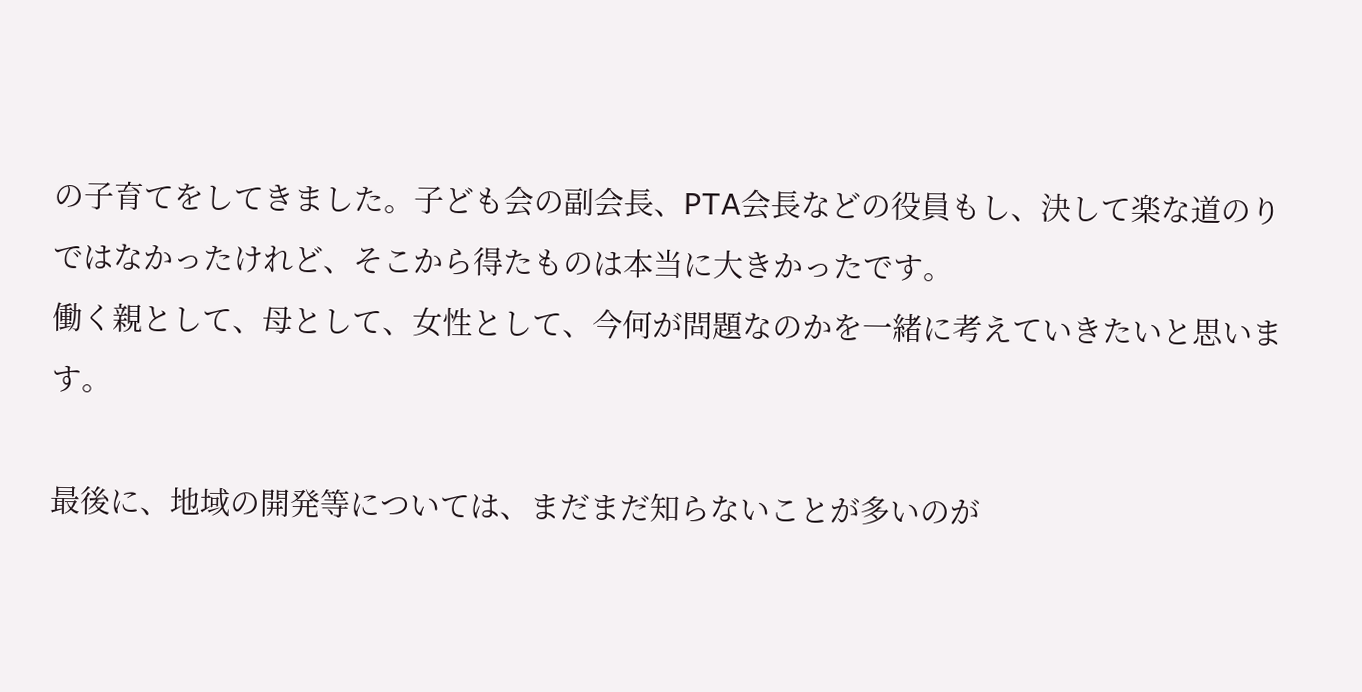の子育てをしてきました。子ども会の副会長、PTA会長などの役員もし、決して楽な道のりではなかったけれど、そこから得たものは本当に大きかったです。
働く親として、母として、女性として、今何が問題なのかを一緒に考えていきたいと思います。

最後に、地域の開発等については、まだまだ知らないことが多いのが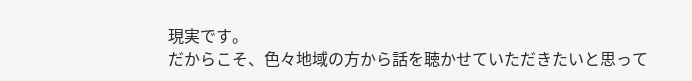現実です。
だからこそ、色々地域の方から話を聴かせていただきたいと思って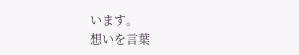います。
想いを言葉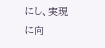にし、実現に向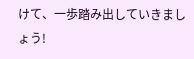けて、一歩踏み出していきましょう!